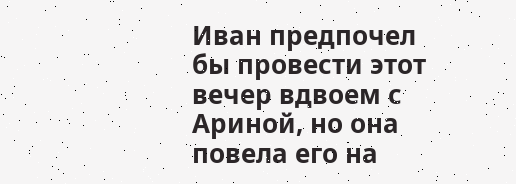Иван предпочел бы провести этот вечер вдвоем с Ариной, но она повела его на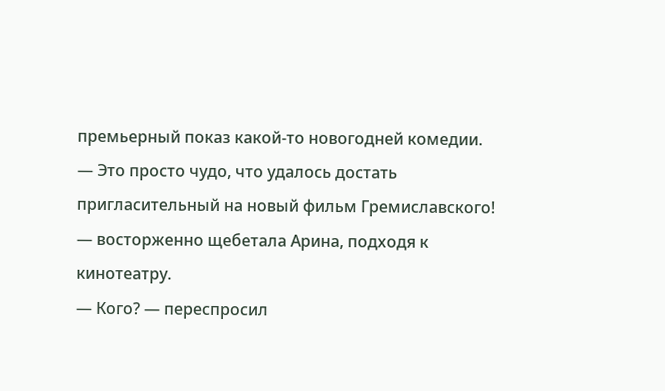премьерный показ какой-то новогодней комедии.
— Это просто чудо, что удалось достать пригласительный на новый фильм Гремиславского! — восторженно щебетала Арина, подходя к кинотеатру.
— Кого? — переспросил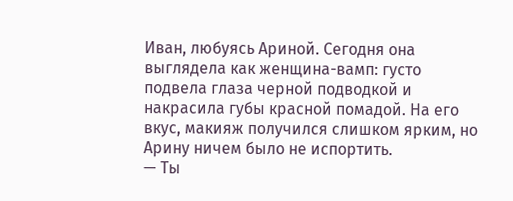Иван, любуясь Ариной. Сегодня она выглядела как женщина-вамп: густо подвела глаза черной подводкой и накрасила губы красной помадой. На его вкус, макияж получился слишком ярким, но Арину ничем было не испортить.
— Ты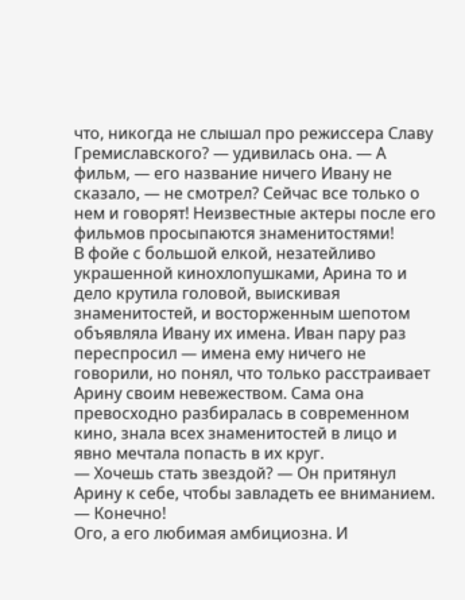что, никогда не слышал про режиссера Славу Гремиславского? — удивилась она. — А фильм, — его название ничего Ивану не сказало, — не смотрел? Сейчас все только о нем и говорят! Неизвестные актеры после его фильмов просыпаются знаменитостями!
В фойе с большой елкой, незатейливо украшенной кинохлопушками, Арина то и дело крутила головой, выискивая знаменитостей, и восторженным шепотом объявляла Ивану их имена. Иван пару раз переспросил — имена ему ничего не говорили, но понял, что только расстраивает Арину своим невежеством. Сама она превосходно разбиралась в современном кино, знала всех знаменитостей в лицо и явно мечтала попасть в их круг.
— Хочешь стать звездой? — Он притянул Арину к себе, чтобы завладеть ее вниманием.
— Конечно!
Ого, а его любимая амбициозна. И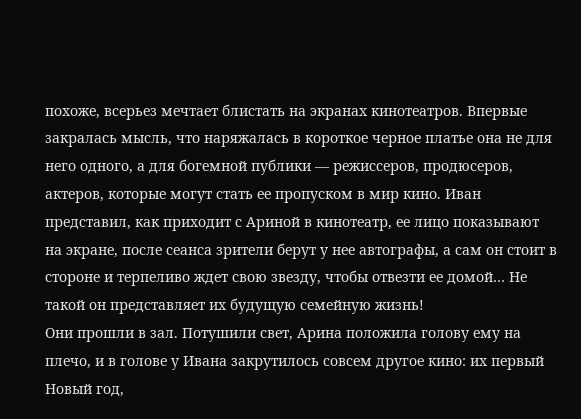похоже, всерьез мечтает блистать на экранах кинотеатров. Впервые закралась мысль, что наряжалась в короткое черное платье она не для него одного, а для богемной публики — режиссеров, продюсеров, актеров, которые могут стать ее пропуском в мир кино. Иван представил, как приходит с Ариной в кинотеатр, ее лицо показывают на экране, после сеанса зрители берут у нее автографы, а сам он стоит в стороне и терпеливо ждет свою звезду, чтобы отвезти ее домой… Не такой он представляет их будущую семейную жизнь!
Они прошли в зал. Потушили свет, Арина положила голову ему на плечо, и в голове у Ивана закрутилось совсем другое кино: их первый Новый год,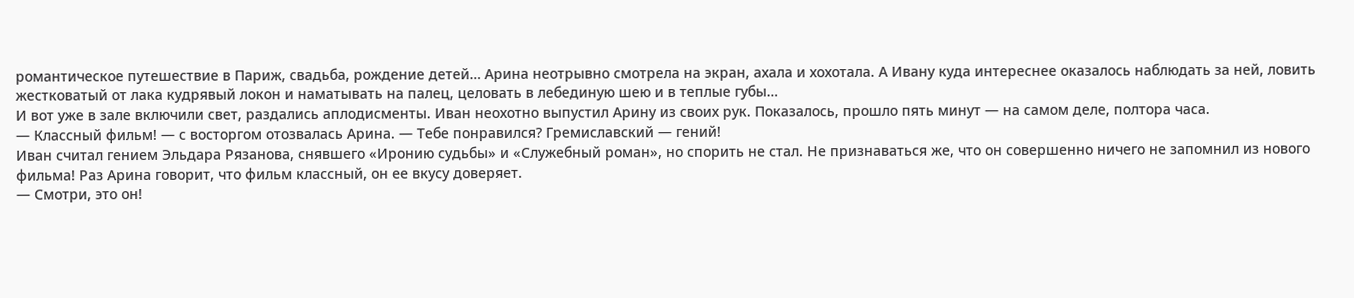романтическое путешествие в Париж, свадьба, рождение детей… Арина неотрывно смотрела на экран, ахала и хохотала. А Ивану куда интереснее оказалось наблюдать за ней, ловить жестковатый от лака кудрявый локон и наматывать на палец, целовать в лебединую шею и в теплые губы…
И вот уже в зале включили свет, раздались аплодисменты. Иван неохотно выпустил Арину из своих рук. Показалось, прошло пять минут — на самом деле, полтора часа.
— Классный фильм! — с восторгом отозвалась Арина. — Тебе понравился? Гремиславский — гений!
Иван считал гением Эльдара Рязанова, снявшего «Иронию судьбы» и «Служебный роман», но спорить не стал. Не признаваться же, что он совершенно ничего не запомнил из нового фильма! Раз Арина говорит, что фильм классный, он ее вкусу доверяет.
— Смотри, это он!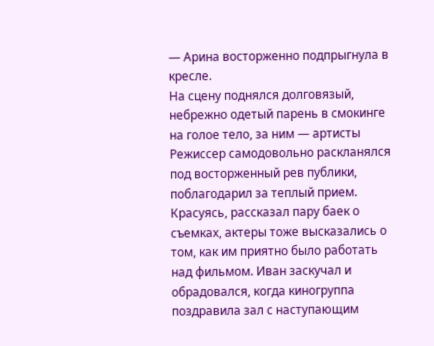— Арина восторженно подпрыгнула в кресле.
На сцену поднялся долговязый, небрежно одетый парень в смокинге на голое тело, за ним — артисты
Режиссер самодовольно раскланялся под восторженный рев публики, поблагодарил за теплый прием. Красуясь, рассказал пару баек о съемках, актеры тоже высказались о том, как им приятно было работать над фильмом. Иван заскучал и обрадовался, когда киногруппа поздравила зал с наступающим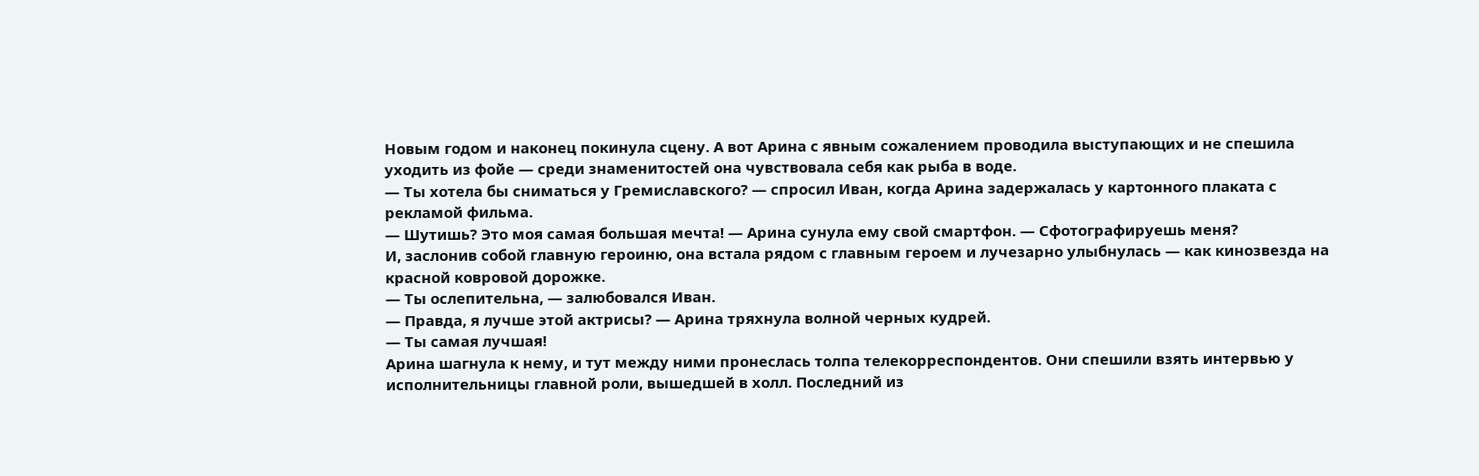Новым годом и наконец покинула сцену. А вот Арина с явным сожалением проводила выступающих и не спешила уходить из фойе — среди знаменитостей она чувствовала себя как рыба в воде.
— Ты хотела бы сниматься у Гремиславского? — спросил Иван, когда Арина задержалась у картонного плаката с рекламой фильма.
— Шутишь? Это моя самая большая мечта! — Арина сунула ему свой смартфон. — Сфотографируешь меня?
И, заслонив собой главную героиню, она встала рядом с главным героем и лучезарно улыбнулась — как кинозвезда на красной ковровой дорожке.
— Ты ослепительна, — залюбовался Иван.
— Правда, я лучше этой актрисы? — Арина тряхнула волной черных кудрей.
— Ты самая лучшая!
Арина шагнула к нему, и тут между ними пронеслась толпа телекорреспондентов. Они спешили взять интервью у исполнительницы главной роли, вышедшей в холл. Последний из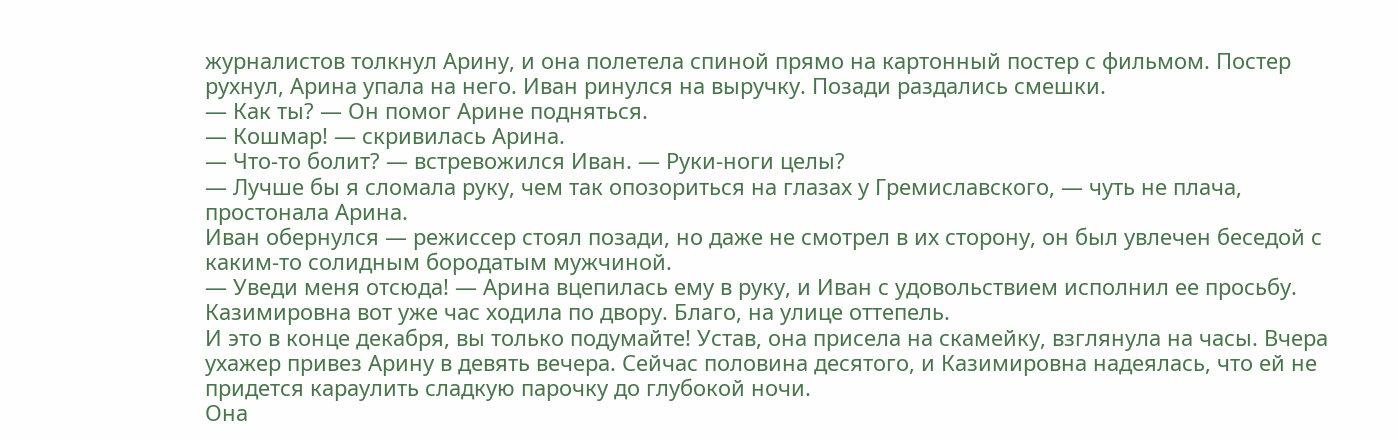журналистов толкнул Арину, и она полетела спиной прямо на картонный постер с фильмом. Постер рухнул, Арина упала на него. Иван ринулся на выручку. Позади раздались смешки.
— Как ты? — Он помог Арине подняться.
— Кошмар! — скривилась Арина.
— Что-то болит? — встревожился Иван. — Руки-ноги целы?
— Лучше бы я сломала руку, чем так опозориться на глазах у Гремиславского, — чуть не плача, простонала Арина.
Иван обернулся — режиссер стоял позади, но даже не смотрел в их сторону, он был увлечен беседой с каким-то солидным бородатым мужчиной.
— Уведи меня отсюда! — Арина вцепилась ему в руку, и Иван с удовольствием исполнил ее просьбу.
Казимировна вот уже час ходила по двору. Благо, на улице оттепель.
И это в конце декабря, вы только подумайте! Устав, она присела на скамейку, взглянула на часы. Вчера ухажер привез Арину в девять вечера. Сейчас половина десятого, и Казимировна надеялась, что ей не придется караулить сладкую парочку до глубокой ночи.
Она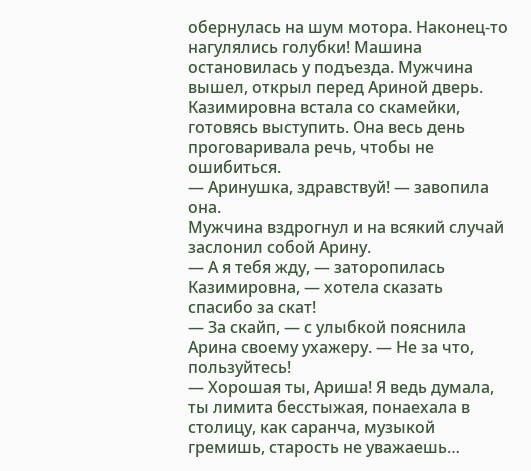обернулась на шум мотора. Наконец-то нагулялись голубки! Машина остановилась у подъезда. Мужчина вышел, открыл перед Ариной дверь.
Казимировна встала со скамейки, готовясь выступить. Она весь день проговаривала речь, чтобы не ошибиться.
— Аринушка, здравствуй! — завопила она.
Мужчина вздрогнул и на всякий случай заслонил собой Арину.
— А я тебя жду, — заторопилась Казимировна, — хотела сказать спасибо за скат!
— За скайп, — с улыбкой пояснила Арина своему ухажеру. — Не за что, пользуйтесь!
— Хорошая ты, Ариша! Я ведь думала, ты лимита бесстыжая, понаехала в столицу, как саранча, музыкой гремишь, старость не уважаешь…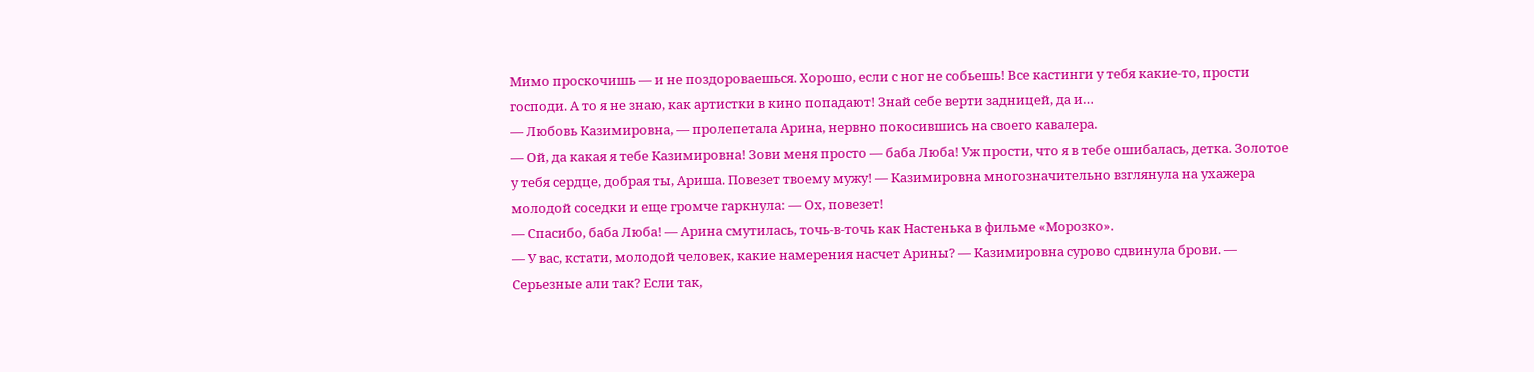Мимо проскочишь — и не поздороваешься. Хорошо, если с ног не собьешь! Все кастинги у тебя какие-то, прости господи. А то я не знаю, как артистки в кино попадают! Знай себе верти задницей, да и…
— Любовь Казимировна, — пролепетала Арина, нервно покосившись на своего кавалера.
— Ой, да какая я тебе Казимировна! Зови меня просто — баба Люба! Уж прости, что я в тебе ошибалась, детка. Золотое у тебя сердце, добрая ты, Ариша. Повезет твоему мужу! — Казимировна многозначительно взглянула на ухажера молодой соседки и еще громче гаркнула: — Ох, повезет!
— Спасибо, баба Люба! — Арина смутилась, точь-в-точь как Настенька в фильме «Морозко».
— У вас, кстати, молодой человек, какие намерения насчет Арины? — Казимировна сурово сдвинула брови. — Серьезные али так? Если так,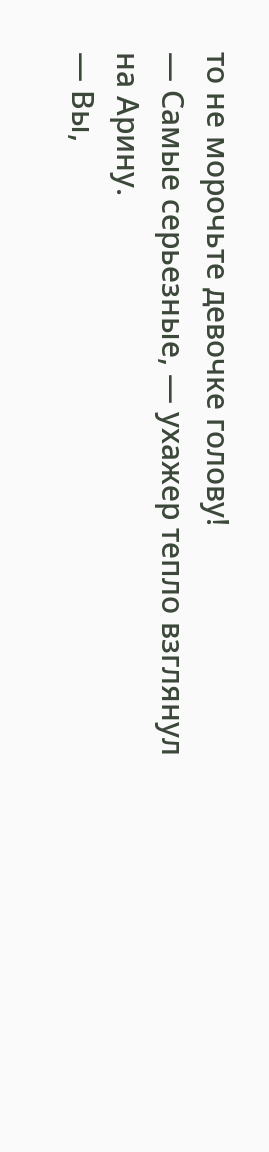то не морочьте девочке голову!
— Самые серьезные, — ухажер тепло взглянул на Арину.
— Вы,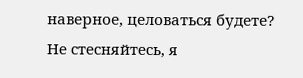наверное, целоваться будете? Не стесняйтесь, я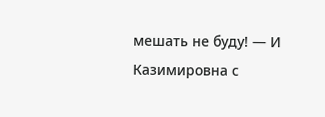мешать не буду! — И Казимировна с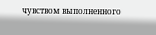чувством выполненного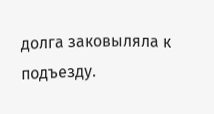долга заковыляла к подъезду.